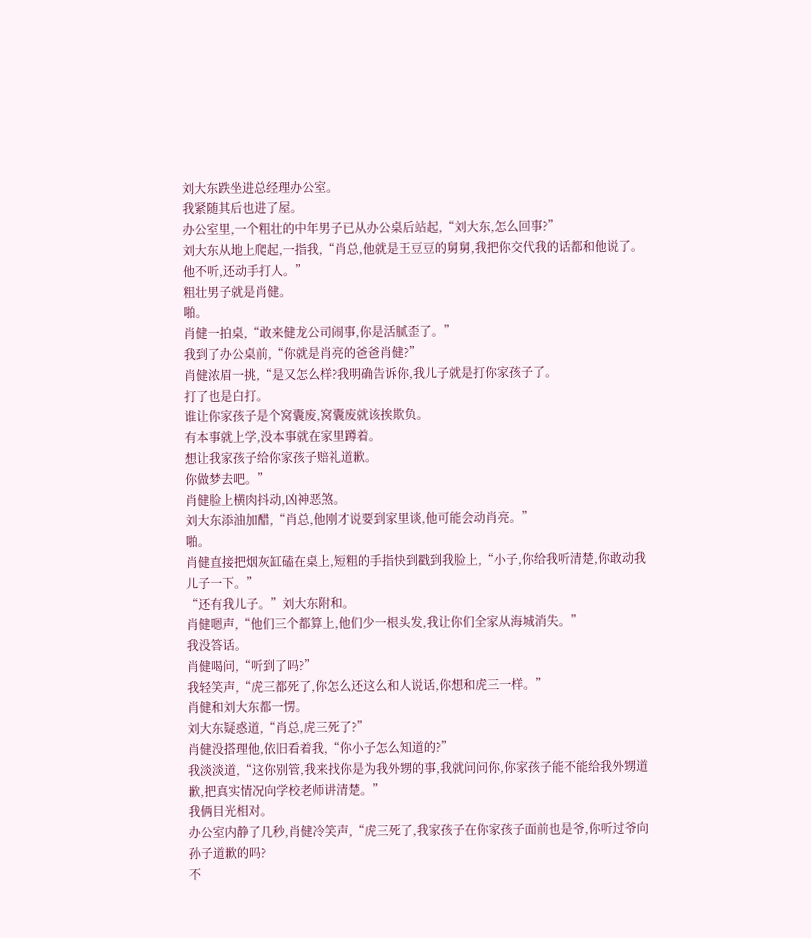刘大东跌坐进总经理办公室。
我紧随其后也进了屋。
办公室里,一个粗壮的中年男子已从办公桌后站起,“刘大东,怎么回事?”
刘大东从地上爬起,一指我,“肖总,他就是王豆豆的舅舅,我把你交代我的话都和他说了。
他不听,还动手打人。”
粗壮男子就是肖健。
啪。
肖健一拍桌,“敢来健龙公司闹事,你是活腻歪了。”
我到了办公桌前,“你就是肖亮的爸爸肖健?”
肖健浓眉一挑,“是又怎么样?我明确告诉你,我儿子就是打你家孩子了。
打了也是白打。
谁让你家孩子是个窝囊废,窝囊废就该挨欺负。
有本事就上学,没本事就在家里蹲着。
想让我家孩子给你家孩子赔礼道歉。
你做梦去吧。”
肖健脸上横肉抖动,凶神恶煞。
刘大东添油加醋,“肖总,他刚才说要到家里谈,他可能会动肖亮。”
啪。
肖健直接把烟灰缸磕在桌上,短粗的手指快到戳到我脸上,“小子,你给我听清楚,你敢动我儿子一下。”
“还有我儿子。”刘大东附和。
肖健嗯声,“他们三个都算上,他们少一根头发,我让你们全家从海城消失。”
我没答话。
肖健喝问,“听到了吗?”
我轻笑声,“虎三都死了,你怎么还这么和人说话,你想和虎三一样。”
肖健和刘大东都一愣。
刘大东疑惑道,“肖总,虎三死了?”
肖健没搭理他,依旧看着我,“你小子怎么知道的?”
我淡淡道,“这你别管,我来找你是为我外甥的事,我就问问你,你家孩子能不能给我外甥道歉,把真实情况向学校老师讲清楚。”
我俩目光相对。
办公室内静了几秒,肖健冷笑声,“虎三死了,我家孩子在你家孩子面前也是爷,你听过爷向孙子道歉的吗?
不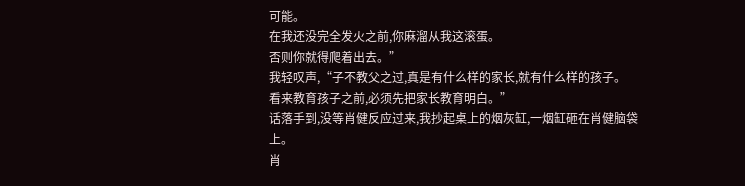可能。
在我还没完全发火之前,你麻溜从我这滚蛋。
否则你就得爬着出去。”
我轻叹声,“子不教父之过,真是有什么样的家长,就有什么样的孩子。
看来教育孩子之前,必须先把家长教育明白。”
话落手到,没等肖健反应过来,我抄起桌上的烟灰缸,一烟缸砸在肖健脑袋上。
肖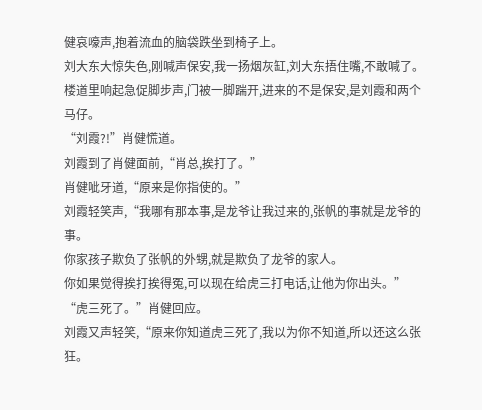健哀嚎声,抱着流血的脑袋跌坐到椅子上。
刘大东大惊失色,刚喊声保安,我一扬烟灰缸,刘大东捂住嘴,不敢喊了。
楼道里响起急促脚步声,门被一脚踹开,进来的不是保安,是刘霞和两个马仔。
“刘霞?!”肖健慌道。
刘霞到了肖健面前,“肖总,挨打了。”
肖健呲牙道,“原来是你指使的。”
刘霞轻笑声,“我哪有那本事,是龙爷让我过来的,张帆的事就是龙爷的事。
你家孩子欺负了张帆的外甥,就是欺负了龙爷的家人。
你如果觉得挨打挨得冤,可以现在给虎三打电话,让他为你出头。”
“虎三死了。”肖健回应。
刘霞又声轻笑,“原来你知道虎三死了,我以为你不知道,所以还这么张狂。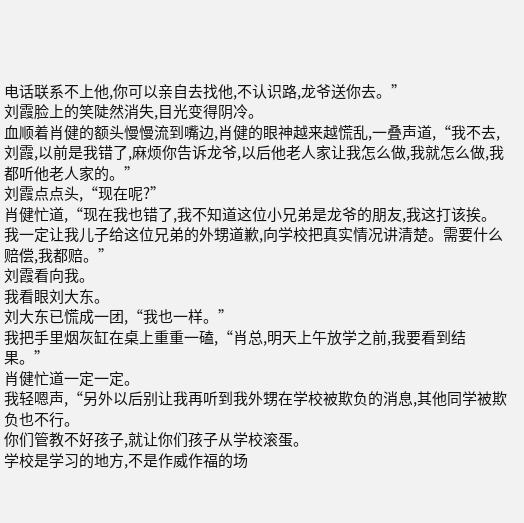电话联系不上他,你可以亲自去找他,不认识路,龙爷送你去。”
刘霞脸上的笑陡然消失,目光变得阴冷。
血顺着肖健的额头慢慢流到嘴边,肖健的眼神越来越慌乱,一叠声道,“我不去,刘霞,以前是我错了,麻烦你告诉龙爷,以后他老人家让我怎么做,我就怎么做,我都听他老人家的。”
刘霞点点头,“现在呢?”
肖健忙道,“现在我也错了,我不知道这位小兄弟是龙爷的朋友,我这打该挨。
我一定让我儿子给这位兄弟的外甥道歉,向学校把真实情况讲清楚。需要什么赔偿,我都赔。”
刘霞看向我。
我看眼刘大东。
刘大东已慌成一团,“我也一样。”
我把手里烟灰缸在桌上重重一磕,“肖总,明天上午放学之前,我要看到结果。”
肖健忙道一定一定。
我轻嗯声,“另外以后别让我再听到我外甥在学校被欺负的消息,其他同学被欺负也不行。
你们管教不好孩子,就让你们孩子从学校滚蛋。
学校是学习的地方,不是作威作福的场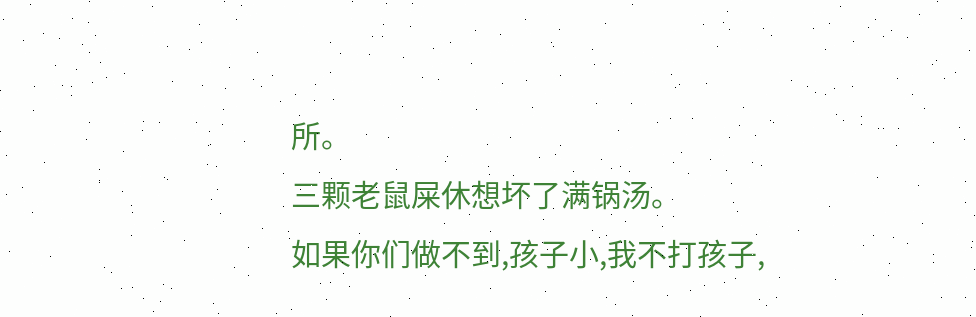所。
三颗老鼠屎休想坏了满锅汤。
如果你们做不到,孩子小,我不打孩子,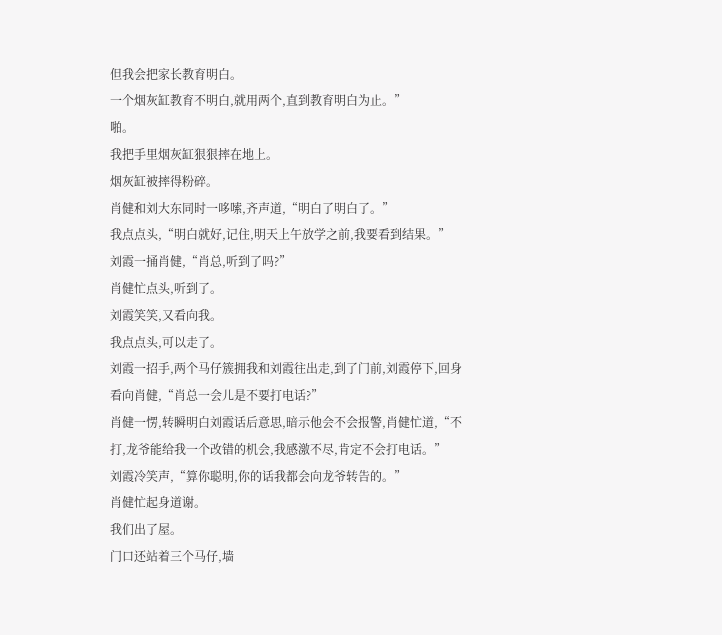但我会把家长教育明白。
一个烟灰缸教育不明白,就用两个,直到教育明白为止。”
啪。
我把手里烟灰缸狠狠摔在地上。
烟灰缸被摔得粉碎。
肖健和刘大东同时一哆嗦,齐声道,“明白了明白了。”
我点点头,“明白就好,记住,明天上午放学之前,我要看到结果。”
刘霞一捅肖健,“肖总,听到了吗?”
肖健忙点头,听到了。
刘霞笑笑,又看向我。
我点点头,可以走了。
刘霞一招手,两个马仔簇拥我和刘霞往出走,到了门前,刘霞停下,回身看向肖健,“肖总一会儿是不要打电话?”
肖健一愣,转瞬明白刘霞话后意思,暗示他会不会报警,肖健忙道,“不打,龙爷能给我一个改错的机会,我感激不尽,肯定不会打电话。”
刘霞冷笑声,“算你聪明,你的话我都会向龙爷转告的。”
肖健忙起身道谢。
我们出了屋。
门口还站着三个马仔,墙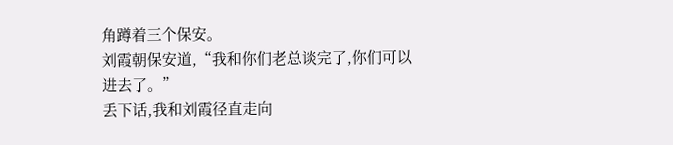角蹲着三个保安。
刘霞朝保安道,“我和你们老总谈完了,你们可以进去了。”
丢下话,我和刘霞径直走向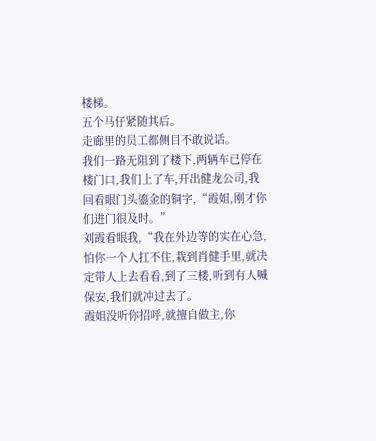楼梯。
五个马仔紧随其后。
走廊里的员工都侧目不敢说话。
我们一路无阻到了楼下,两辆车已停在楼门口,我们上了车,开出健龙公司,我回看眼门头鎏金的铜字,“霞姐,刚才你们进门很及时。”
刘霞看眼我,“我在外边等的实在心急,怕你一个人扛不住,栽到肖健手里,就决定带人上去看看,到了三楼,听到有人喊保安,我们就冲过去了。
霞姐没听你招呼,就擅自做主,你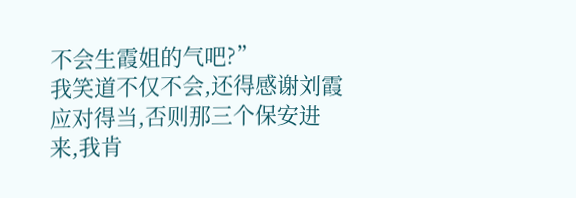不会生霞姐的气吧?”
我笑道不仅不会,还得感谢刘霞应对得当,否则那三个保安进来,我肯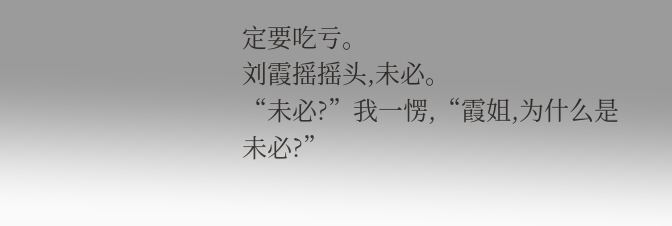定要吃亏。
刘霞摇摇头,未必。
“未必?”我一愣,“霞姐,为什么是未必?”